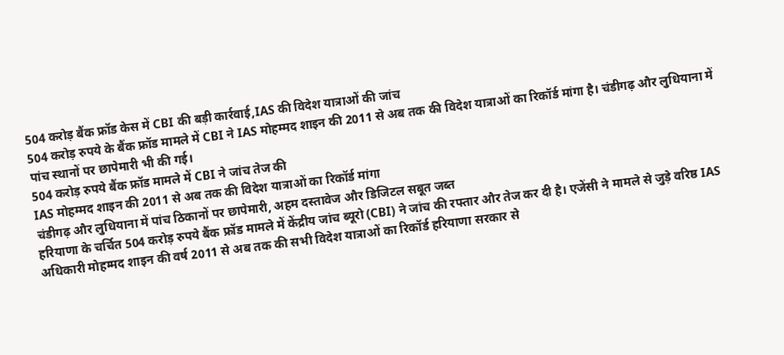504 करोड़ बैंक फ्रॉड केस में CBI की बड़ी कार्रवाई,IAS की विदेश यात्राओं की जांच
504 करोड़ रुपये के बैंक फ्रॉड मामले में CBI ने IAS मोहम्मद शाइन की 2011 से अब तक की विदेश यात्राओं का रिकॉर्ड मांगा है। चंडीगढ़ और लुधियाना में पांच स्थानों पर छापेमारी भी की गई।
504 करोड़ रुपये बैंक फ्रॉड मामले में CBI ने जांच तेज की
IAS मोहम्मद शाइन की 2011 से अब तक की विदेश यात्राओं का रिकॉर्ड मांगा
चंडीगढ़ और लुधियाना में पांच ठिकानों पर छापेमारी, अहम दस्तावेज और डिजिटल सबूत जब्त
हरियाणा के चर्चित 504 करोड़ रुपये बैंक फ्रॉड मामले में केंद्रीय जांच ब्यूरो (CBI) ने जांच की रफ्तार और तेज कर दी है। एजेंसी ने मामले से जुड़े वरिष्ठ IAS अधिकारी मोहम्मद शाइन की वर्ष 2011 से अब तक की सभी विदेश यात्राओं का रिकॉर्ड हरियाणा सरकार से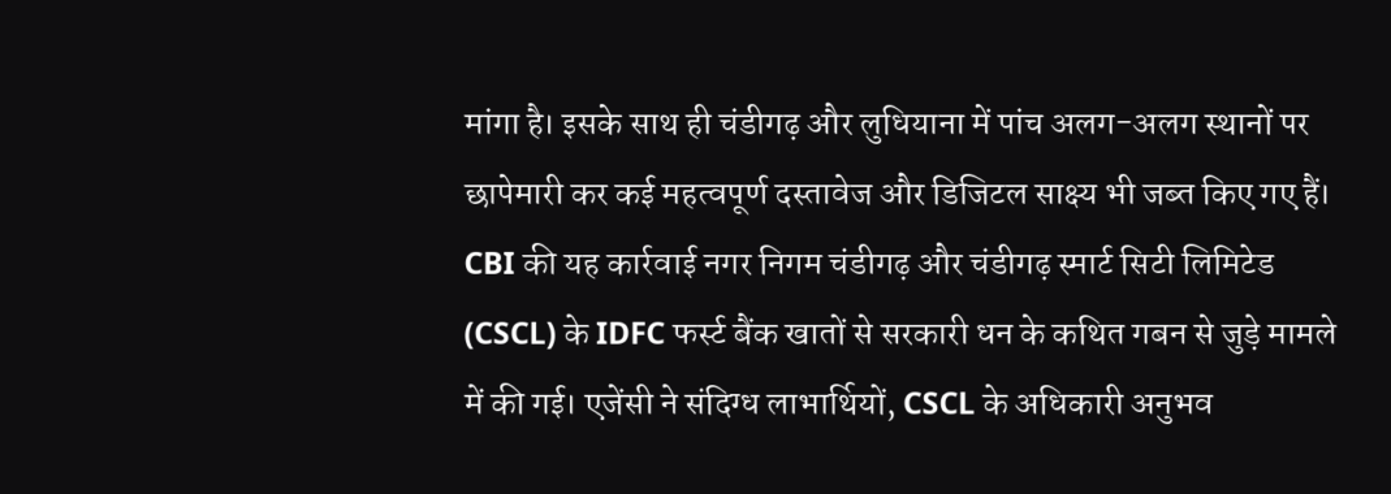मांगा है। इसके साथ ही चंडीगढ़ और लुधियाना में पांच अलग-अलग स्थानों पर छापेमारी कर कई महत्वपूर्ण दस्तावेज और डिजिटल साक्ष्य भी जब्त किए गए हैं।
CBI की यह कार्रवाई नगर निगम चंडीगढ़ और चंडीगढ़ स्मार्ट सिटी लिमिटेड (CSCL) के IDFC फर्स्ट बैंक खातों से सरकारी धन के कथित गबन से जुड़े मामले में की गई। एजेंसी ने संदिग्ध लाभार्थियों, CSCL के अधिकारी अनुभव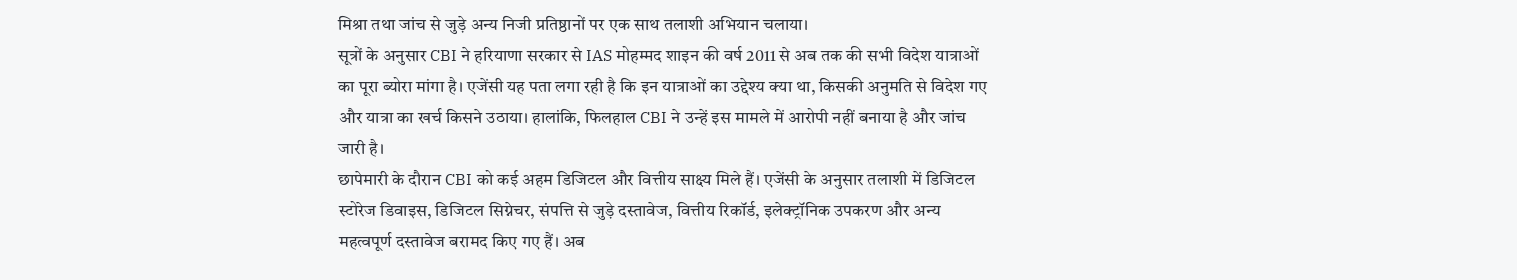मिश्रा तथा जांच से जुड़े अन्य निजी प्रतिष्ठानों पर एक साथ तलाशी अभियान चलाया।
सूत्रों के अनुसार CBI ने हरियाणा सरकार से IAS मोहम्मद शाइन की वर्ष 2011 से अब तक की सभी विदेश यात्राओं का पूरा ब्योरा मांगा है। एजेंसी यह पता लगा रही है कि इन यात्राओं का उद्देश्य क्या था, किसकी अनुमति से विदेश गए और यात्रा का खर्च किसने उठाया। हालांकि, फिलहाल CBI ने उन्हें इस मामले में आरोपी नहीं बनाया है और जांच जारी है।
छापेमारी के दौरान CBI को कई अहम डिजिटल और वित्तीय साक्ष्य मिले हैं। एजेंसी के अनुसार तलाशी में डिजिटल स्टोरेज डिवाइस, डिजिटल सिग्नेचर, संपत्ति से जुड़े दस्तावेज, वित्तीय रिकॉर्ड, इलेक्ट्रॉनिक उपकरण और अन्य महत्वपूर्ण दस्तावेज बरामद किए गए हैं। अब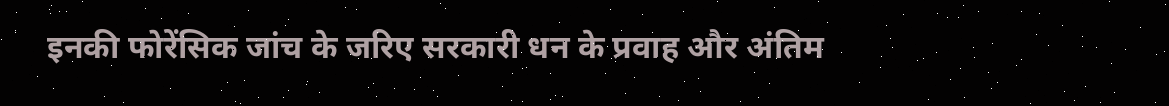इनकी फोरेंसिक जांच के जरिए सरकारी धन के प्रवाह और अंतिम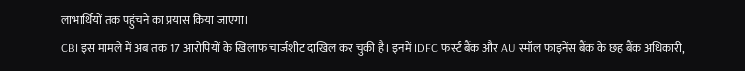लाभार्थियों तक पहुंचने का प्रयास किया जाएगा।
CBI इस मामले में अब तक 17 आरोपियों के खिलाफ चार्जशीट दाखिल कर चुकी है। इनमें IDFC फर्स्ट बैंक और AU स्मॉल फाइनेंस बैंक के छह बैंक अधिकारी,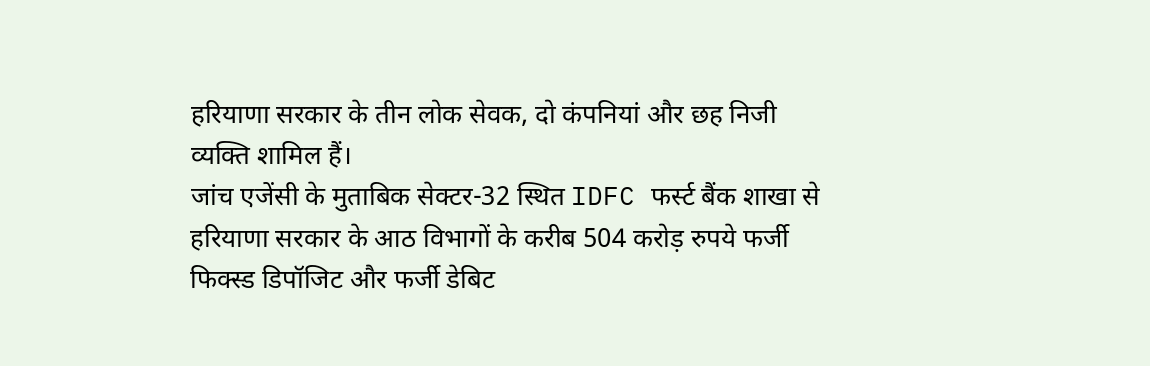हरियाणा सरकार के तीन लोक सेवक, दो कंपनियां और छह निजी व्यक्ति शामिल हैं।
जांच एजेंसी के मुताबिक सेक्टर-32 स्थित IDFC फर्स्ट बैंक शाखा से हरियाणा सरकार के आठ विभागों के करीब 504 करोड़ रुपये फर्जी फिक्स्ड डिपॉजिट और फर्जी डेबिट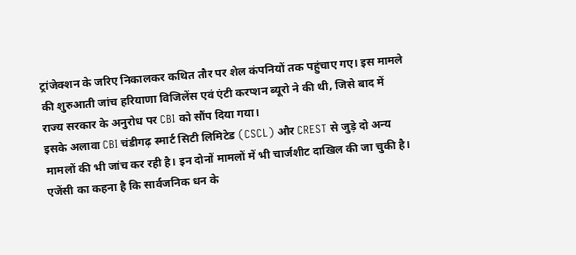ट्रांजेक्शन के जरिए निकालकर कथित तौर पर शेल कंपनियों तक पहुंचाए गए। इस मामले की शुरुआती जांच हरियाणा विजिलेंस एवं एंटी करप्शन ब्यूरो ने की थी, जिसे बाद में राज्य सरकार के अनुरोध पर CBI को सौंप दिया गया।
इसके अलावा CBI चंडीगढ़ स्मार्ट सिटी लिमिटेड (CSCL) और CREST से जुड़े दो अन्य मामलों की भी जांच कर रही है। इन दोनों मामलों में भी चार्जशीट दाखिल की जा चुकी है। एजेंसी का कहना है कि सार्वजनिक धन के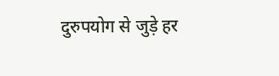दुरुपयोग से जुड़े हर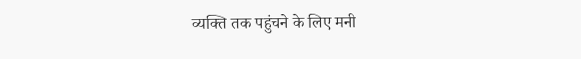व्यक्ति तक पहुंचने के लिए मनी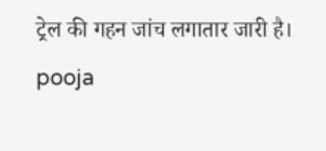ट्रेल की गहन जांच लगातार जारी है।
pooja